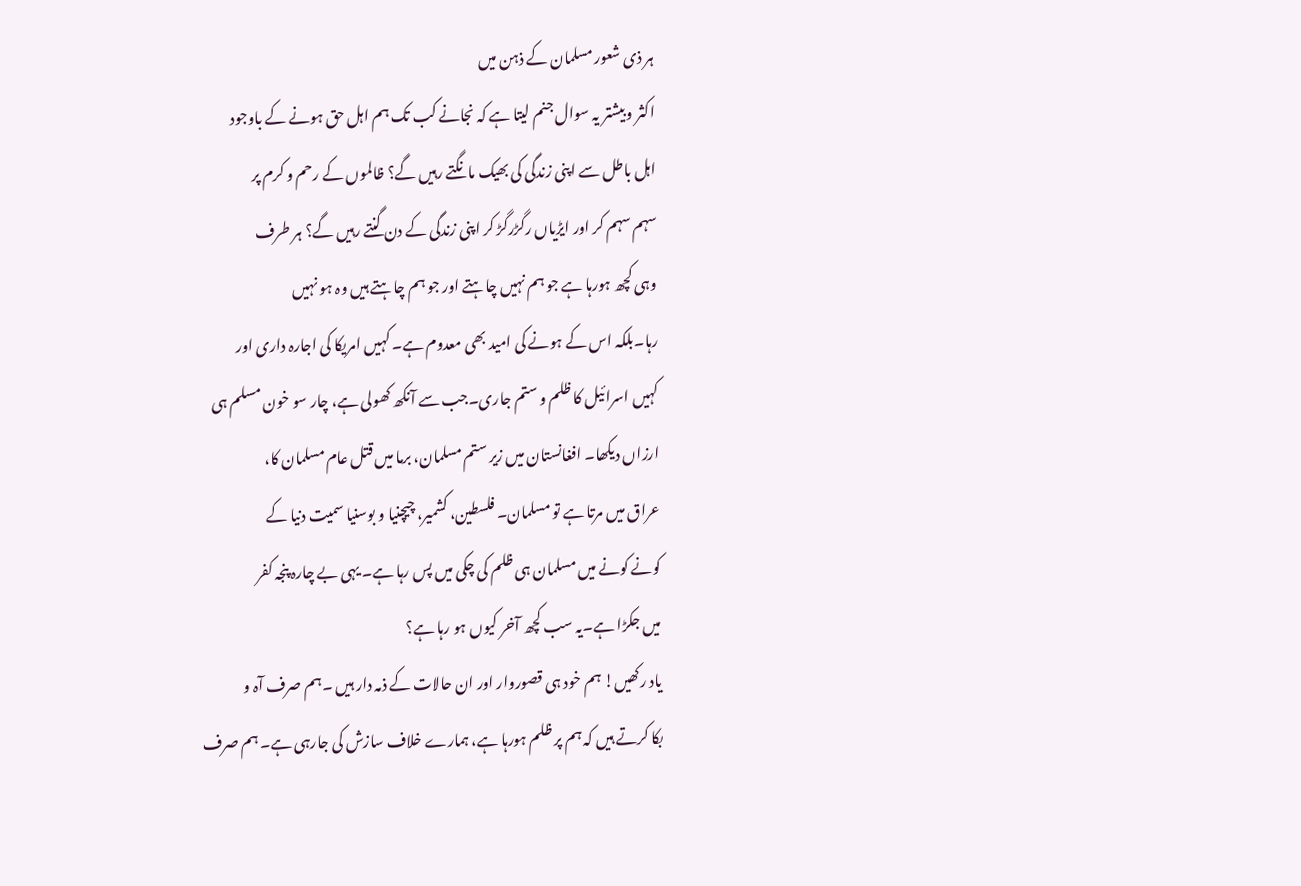ہر ذی شعور مسلمان کے ذہن میں
اکثر وبیشتر یہ سوال جنم لیتا ہے کہ نجانے کب تک ہم اہل حق ہونے کے باوجود
اہل باطل سے اپنی زندگی کی بھیک مانگتے رہیں گے؟ ظالموں کے رحم و کرم پر
سہم سہم کر اور ایڑیاں رگڑرگڑ کر اپنی زندگی کے دن گنتے رہیں گے؟ ہر طرف
وہی کچھ ہورہا ہے جو ہم نہیں چاہتے اور جو ہم چاہتے ہیں وہ ہو نہیں
رہا۔بلکہ اس کے ہونے کی امید بھی معدوم ہے۔ کہیں امریکا کی اجارہ داری اور
کہیں اسرائیل کا ظلم و ستم جاری۔جب سے آنکھ کھولی ہے، چار سو خون مسلم ہی
ارزاں دیکھا۔ افغانستان میں زیر ستم مسلمان، برما میں قتل عام مسلمان کا،
عراق میں مرتا ہے تو مسلمان۔ فلسطین، کشمیر، چیچنیا و بوسنیا سمیت دنیا کے
کونے کونے میں مسلمان ہی ظلم کی چکی میں پس رہا ہے۔ یہی بے چارہ پنجہ کفر
میں جکڑا ہے۔یہ سب کچھ آخر کیوں ہو رہا ہے؟
یاد رکھیں! ہم خود ہی قصوروار اور ان حالات کے ذمہ دار ہیں ۔ہم صرف آہ و
بکا کرتے ہیں کہ ہم پر ظلم ہورہا ہے، ہمارے خلاف سازش کی جارہی ہے۔ ہم صرف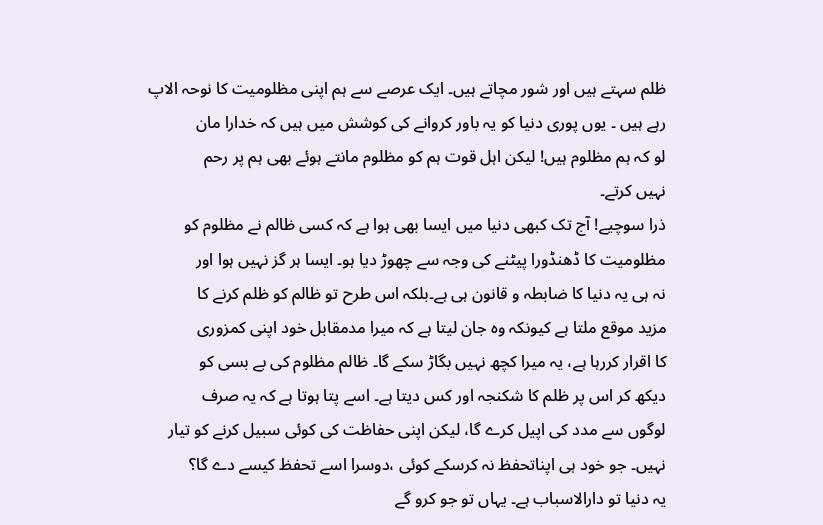ظلم سہتے ہیں اور شور مچاتے ہیں۔ ایک عرصے سے ہم اپنی مظلومیت کا نوحہ الاپ
رہے ہیں ۔ یوں پوری دنیا کو یہ باور کروانے کی کوشش میں ہیں کہ خدارا مان
لو کہ ہم مظلوم ہیں! لیکن اہل قوت ہم کو مظلوم مانتے ہوئے بھی ہم پر رحم
نہیں کرتے۔
ذرا سوچیے! آج تک کبھی دنیا میں ایسا بھی ہوا ہے کہ کسی ظالم نے مظلوم کو
مظلومیت کا ڈھنڈورا پیٹنے کی وجہ سے چھوڑ دیا ہو۔ ایسا ہر گز نہیں ہوا اور
نہ ہی یہ دنیا کا ضابطہ و قانون ہی ہے۔بلکہ اس طرح تو ظالم کو ظلم کرنے کا
مزید موقع ملتا ہے کیونکہ وہ جان لیتا ہے کہ میرا مدمقابل خود اپنی کمزوری
کا اقرار کررہا ہے، یہ میرا کچھ نہیں بگاڑ سکے گا۔ ظالم مظلوم کی بے بسی کو
دیکھ کر اس پر ظلم کا شکنجہ اور کس دیتا ہے۔ اسے پتا ہوتا ہے کہ یہ صرف
لوگوں سے مدد کی اپیل کرے گا، لیکن اپنی حفاظت کی کوئی سبیل کرنے کو تیار
نہیں۔ جو خود ہی اپناتحفظ نہ کرسکے کوئی ،دوسرا اسے تحفظ کیسے دے گا؟
یہ دنیا تو دارالاسباب ہے۔ یہاں تو جو کرو گے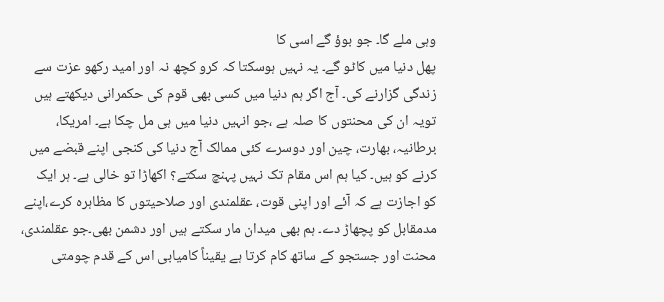وہی ملے گا۔ جو بوؤ گے اسی کا
پھل دنیا میں کاٹو گے۔ یہ نہیں ہوسکتا کہ کرو کچھ نہ اور امید رکھو عزت سے
زندگی گزارنے کی۔ آج اگر ہم دنیا میں کسی بھی قوم کی حکمرانی دیکھتے ہیں
تویہ ان کی محنتوں کا صلہ ہے ،جو انہیں دنیا میں ہی مل چکا ہے۔ امریکا،
برطانیہ، بھارت، چین اور دوسرے کئی ممالک آج دنیا کی کنجی اپنے قبضے میں
کرنے کو ہیں۔ کیا ہم اس مقام تک نہیں پہنچ سکتے؟ اکھاڑا تو خالی ہے۔ ہر ایک
کو اجازت ہے کہ آئے اور اپنی قوت، عقلمندی اور صلاحیتوں کا مظاہرہ کرے،اپنے
مدمقابل کو پچھاڑ دے۔ ہم بھی میدان مار سکتے ہیں اور دشمن بھی۔جو عقلمندی،
محنت اور جستجو کے ساتھ کام کرتا ہے یقیناً کامیابی اس کے قدم چومتی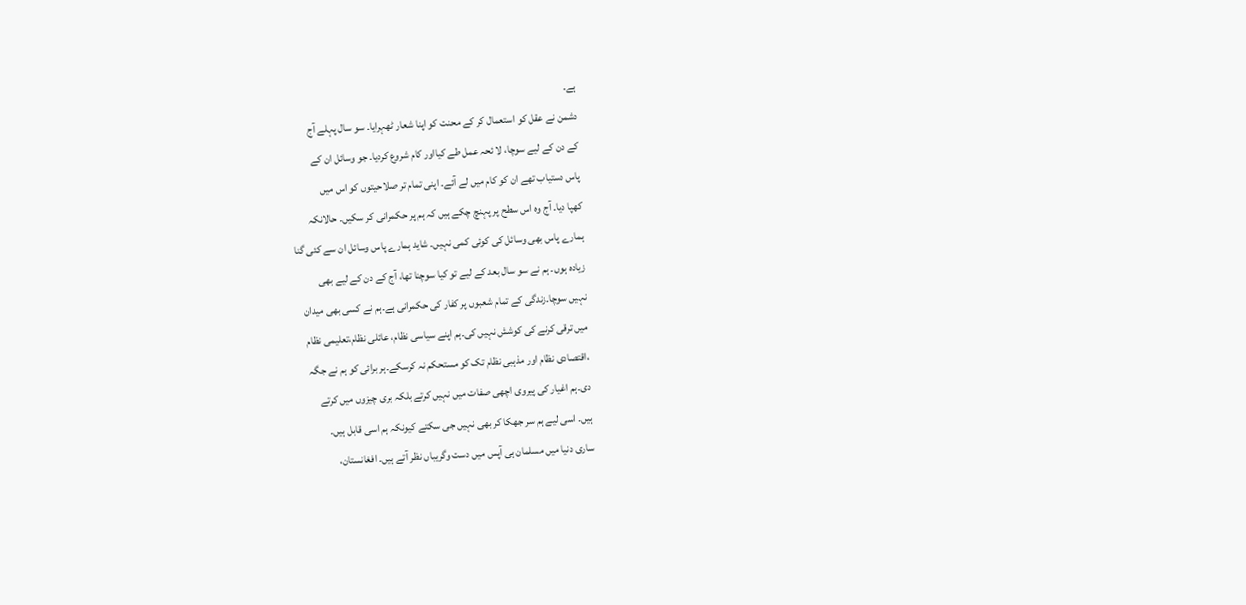ہے۔
دشمن نے عقل کو استعمال کر کے محنت کو اپنا شعار ٹھہرایا۔ سو سال پہلے آج
کے دن کے لیے سوچا، لا ئحہ عمل طے کیااور کام شروع کردیا۔ جو وسائل ان کے
پاس دستیاب تھے ان کو کام میں لے آئے۔ اپنی تمام تر صلاحیتوں کو اس میں
کھپا دیا۔ آج وہ اس سطح پر پہنچ چکے ہیں کہ ہم پر حکمرانی کر سکیں۔ حالانکہ
ہمارے پاس بھی وسائل کی کوئی کمی نہیں۔ شاید ہمارے پاس وسائل ان سے کئی گنا
زیادہ ہوں۔ ہم نے سو سال بعد کے لیے تو کیا سوچنا تھا، آج کے دن کے لیے بھی
نہیں سوچا۔زندگی کے تمام شعبوں پر کفار کی حکمرانی ہے۔ہم نے کسی بھی میدان
میں ترقی کرنے کی کوشش نہیں کی۔ہم اپنے سیاسی نظام، عائلی نظام،تعلیمی نظام
،اقتصادی نظام اور مذہبی نظام تک کو مستحکم نہ کرسکے۔ہر برائی کو ہم نے جگہ
دی۔ہم اغیار کی پیروی اچھی صفات میں نہیں کرتے بلکہ بری چیزوں میں کرتے
ہیں۔ اسی لیے ہم سر جھکا کر بھی نہیں جی سکتے کیونکہ ہم اسی قابل ہیں۔
ساری دنیا میں مسلمان ہی آپس میں دست وگریباں نظر آتے ہیں۔ افغانستان،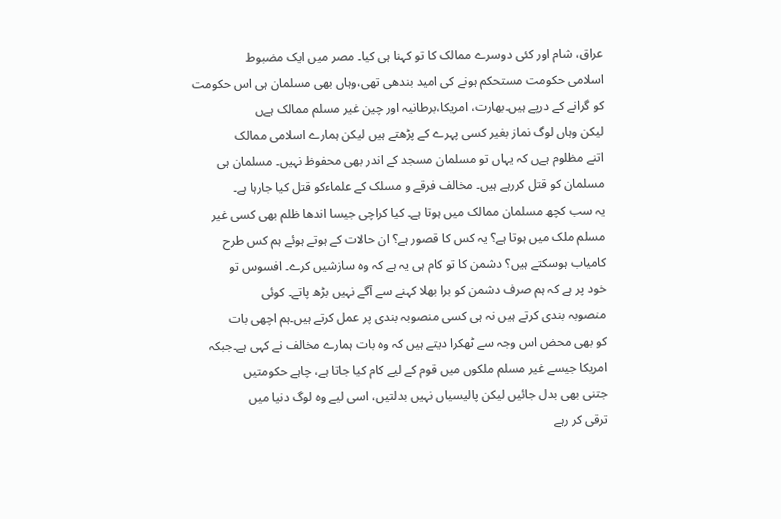عراق، شام اور کئی دوسرے ممالک کا تو کہنا ہی کیا۔ مصر میں ایک مضبوط
اسلامی حکومت مستحکم ہونے کی امید بندھی تھی،وہاں بھی مسلمان ہی اس حکومت
کو گرانے کے درپے ہیں۔بھارت، امریکا،برطانیہ اور چین غیر مسلم ممالک ہےں
لیکن وہاں لوگ نماز بغیر کسی پہرے کے پڑھتے ہیں لیکن ہمارے اسلامی ممالک
اتنے مظلوم ہےں کہ یہاں تو مسلمان مسجد کے اندر بھی محفوظ نہیں۔ مسلمان ہی
مسلمان کو قتل کررہے ہیں۔ مخالف فرقے و مسلک کے علماءکو قتل کیا جارہا ہے۔
یہ سب کچھ مسلمان ممالک میں ہوتا ہے۔ کیا کراچی جیسا اندھا ظلم بھی کسی غیر
مسلم ملک میں ہوتا ہے؟ یہ کس کا قصور ہے؟ ان حالات کے ہوتے ہوئے ہم کس طرح
کامیاب ہوسکتے ہیں؟ دشمن کا تو کام ہی یہ ہے کہ وہ سازشیں کرے۔ افسوس تو
خود پر ہے کہ ہم صرف دشمن کو برا بھلا کہنے سے آگے نہیں بڑھ پاتے۔ کوئی
منصوبہ بندی کرتے ہیں نہ ہی کسی منصوبہ بندی پر عمل کرتے ہیں۔ہم اچھی بات
کو بھی محض اس وجہ سے ٹھکرا دیتے ہیں کہ وہ بات ہمارے مخالف نے کہی ہے۔جبکہ
امریکا جیسے غیر مسلم ملکوں میں قوم کے لیے کام کیا جاتا ہے، چاہے حکومتیں
جتنی بھی بدل جائیں لیکن پالیسیاں نہیں بدلتیں، اسی لیے وہ لوگ دنیا میں
ترقی کر رہے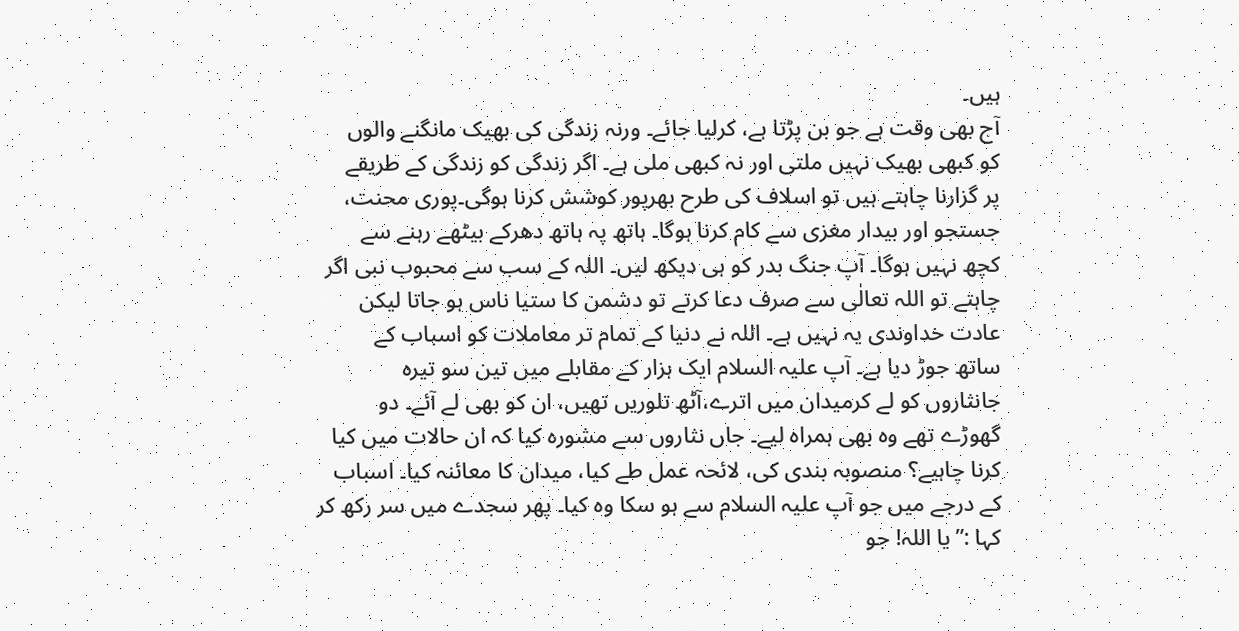ہیں۔
آج بھی وقت ہے جو بن پڑتا ہے، کرلیا جائے۔ ورنہ زندگی کی بھیک مانگنے والوں
کو کبھی بھیک نہیں ملتی اور نہ کبھی ملی ہے۔ اگر زندگی کو زندگی کے طریقے
پر گزارنا چاہتے ہیں تو اسلاف کی طرح بھرپور کوشش کرنا ہوگی۔پوری محنت،
جستجو اور بیدار مغزی سے کام کرنا ہوگا۔ ہاتھ پہ ہاتھ دھرکے بیٹھے رہنے سے
کچھ نہیں ہوگا۔ آپ جنگ بدر کو ہی دیکھ لیں۔ اللہ کے سب سے محبوب نبی اگر
چاہتے تو اللہ تعالٰی سے صرف دعا کرتے تو دشمن کا ستیا ناس ہو جاتا لیکن
عادت خداوندی یہ نہیں ہے۔ اللہ نے دنیا کے تمام تر معاملات کو اسباب کے
ساتھ جوڑ دیا ہے۔ آپ علیہ السلام ایک ہزار کے مقابلے میں تین سو تیرہ
جانثاروں کو لے کرمیدان میں اترے،آٹھ تلوریں تھیں، ان کو بھی لے آئے۔ دو
گھوڑے تھے وہ بھی ہمراہ لیے۔ جاں نثاروں سے مشورہ کیا کہ ان حالات میں کیا
کرنا چاہیے؟ منصوبہ بندی کی، لائحہ عمل طے کیا، میدان کا معائنہ کیا۔ اسباب
کے درجے میں جو آپ علیہ السلام سے ہو سکا وہ کیا۔ پھر سجدے میں سر رکھ کر
کہا :”یا اللہ! جو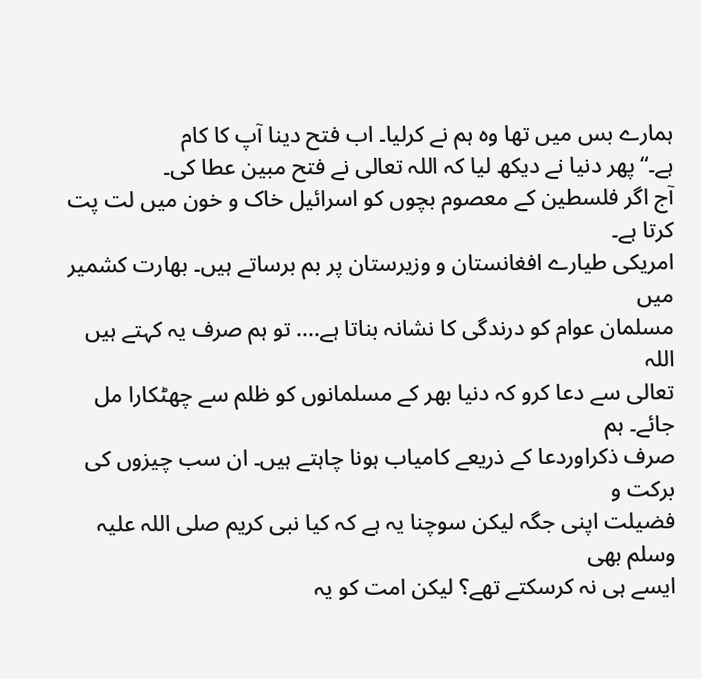ہمارے بس میں تھا وہ ہم نے کرلیا۔ اب فتح دینا آپ کا کام
ہے۔“ پھر دنیا نے دیکھ لیا کہ اللہ تعالی نے فتح مبین عطا کی۔
آج اگر فلسطین کے معصوم بچوں کو اسرائیل خاک و خون میں لت پت کرتا ہے۔
امریکی طیارے افغانستان و وزیرستان پر بم برساتے ہیں۔ بھارت کشمیر میں
مسلمان عوام کو درندگی کا نشانہ بناتا ہے.... تو ہم صرف یہ کہتے ہیں اللہ
تعالی سے دعا کرو کہ دنیا بھر کے مسلمانوں کو ظلم سے چھٹکارا مل جائے۔ ہم
صرف ذکراوردعا کے ذریعے کامیاب ہونا چاہتے ہیں۔ ان سب چیزوں کی برکت و
فضیلت اپنی جگہ لیکن سوچنا یہ ہے کہ کیا نبی کریم صلی اللہ علیہ وسلم بھی
ایسے ہی نہ کرسکتے تھے؟ لیکن امت کو یہ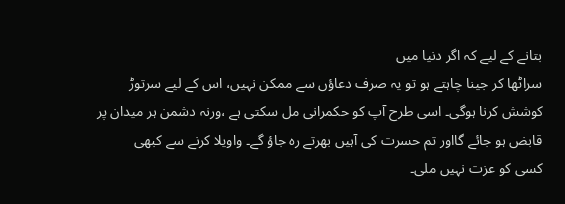بتانے کے لیے کہ اگر دنیا میں
سراٹھا کر جینا چاہتے ہو تو یہ صرف دعاؤں سے ممکن نہیں، اس کے لیے سرتوڑ
کوشش کرنا ہوگی۔ اسی طرح آپ کو حکمرانی مل سکتی ہے ،ورنہ دشمن ہر میدان پر
قابض ہو جائے گااور تم حسرت کی آہیں بھرتے رہ جاؤ گے۔ واویلا کرنے سے کبھی
کسی کو عزت نہیں ملی۔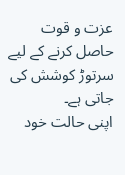عزت و قوت حاصل کرنے کے لیے سرتوڑ کوشش کی جاتی ہے۔
اپنی حالت خود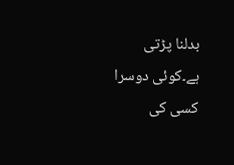بدلنا پڑتی ہے۔کوئی دوسرا کسی کی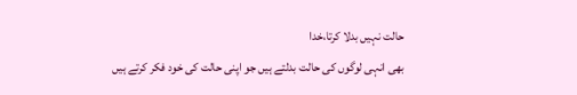حالت نہیں بدلا کرتا،خدا
بھی انہی لوگوں کی حالت بدلتے ہیں جو اپنی حالت کی خود فکر کرتے ہیں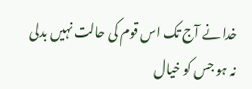خدا نے آج تک اس قوم کی حالت نہیں بدلی
نہ ہو جس کو خیال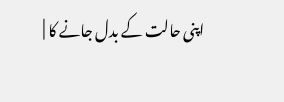اپنی حالت کے بدل جانے کا |